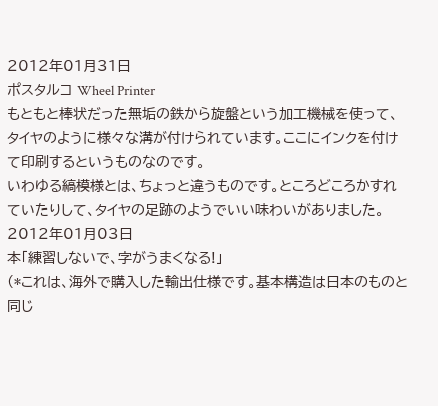2012年01月31日
ポスタルコ Wheel Printer
もともと棒状だった無垢の鉄から旋盤という加工機械を使って、タイヤのように様々な溝が付けられています。ここにインクを付けて印刷するというものなのです。
いわゆる縞模様とは、ちょっと違うものです。ところどころかすれていたりして、タイヤの足跡のようでいい味わいがありました。
2012年01月03日
本「練習しないで、字がうまくなる!」
(*これは、海外で購入した輸出仕様です。基本構造は日本のものと同じ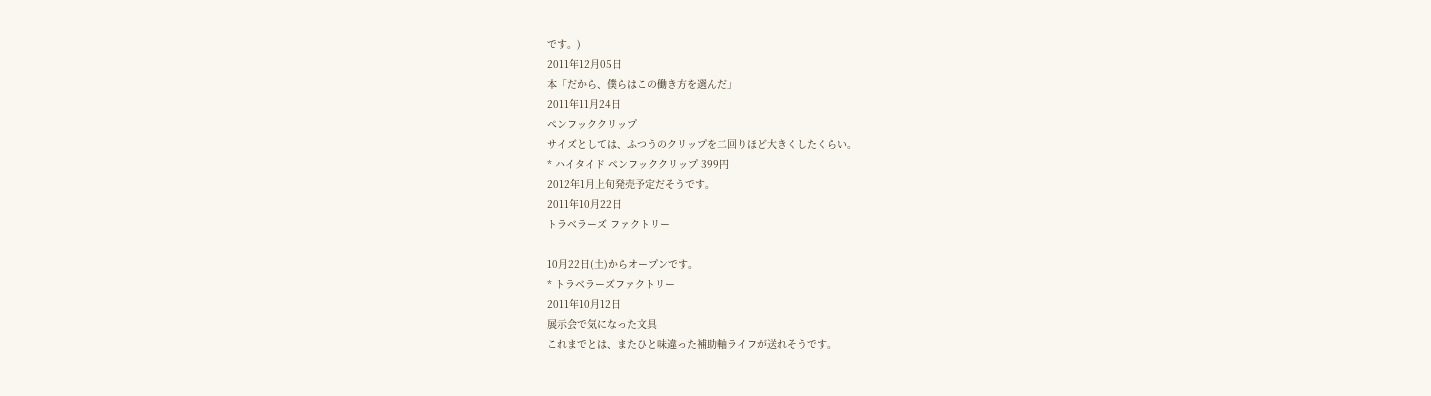です。)
2011年12月05日
本「だから、僕らはこの働き方を選んだ」
2011年11月24日
ペンフッククリップ
サイズとしては、ふつうのクリップを二回りほど大きくしたくらい。
* ハイタイド ペンフッククリップ 399円
2012年1月上旬発売予定だそうです。
2011年10月22日
トラベラーズ ファクトリー

10月22日(土)からオープンです。
* トラベラーズファクトリー
2011年10月12日
展示会で気になった文具
これまでとは、またひと味違った補助軸ライフが送れそうです。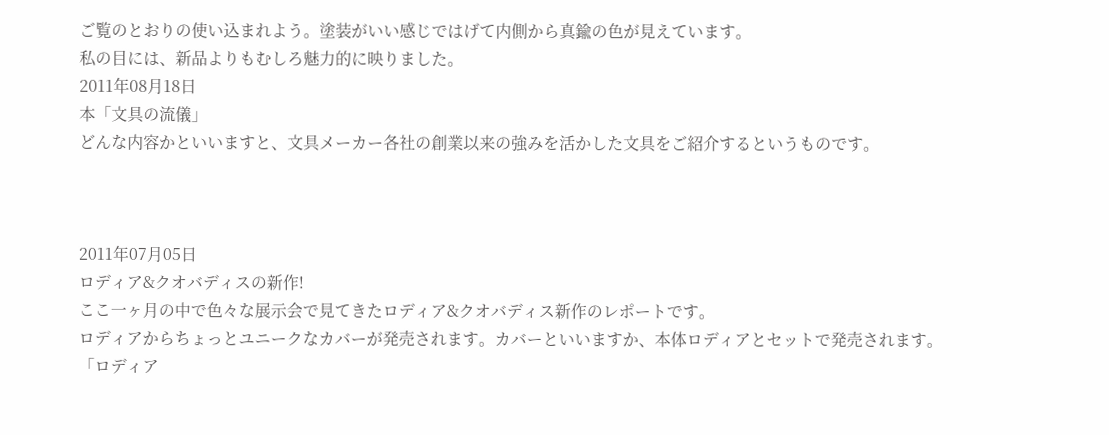ご覧のとおりの使い込まれよう。塗装がいい感じではげて内側から真鍮の色が見えています。
私の目には、新品よりもむしろ魅力的に映りました。
2011年08月18日
本「文具の流儀」
どんな内容かといいますと、文具メーカー各社の創業以来の強みを活かした文具をご紹介するというものです。



2011年07月05日
ロディア&クオバディスの新作!
ここ一ヶ月の中で色々な展示会で見てきたロディア&クオバディス新作のレポートです。
ロディアからちょっとユニークなカバーが発売されます。カバーといいますか、本体ロディアとセットで発売されます。
「ロディア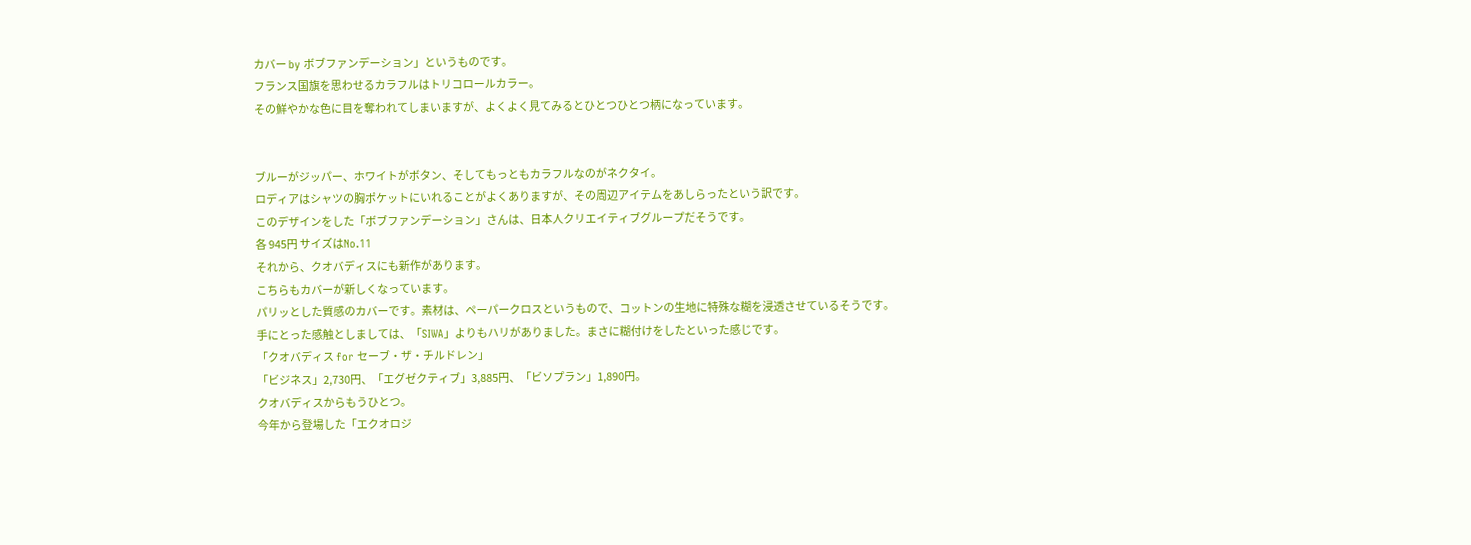カバー by ボブファンデーション」というものです。
フランス国旗を思わせるカラフルはトリコロールカラー。
その鮮やかな色に目を奪われてしまいますが、よくよく見てみるとひとつひとつ柄になっています。


ブルーがジッパー、ホワイトがボタン、そしてもっともカラフルなのがネクタイ。
ロディアはシャツの胸ポケットにいれることがよくありますが、その周辺アイテムをあしらったという訳です。
このデザインをした「ボブファンデーション」さんは、日本人クリエイティブグループだそうです。
各 945円 サイズはNo.11
それから、クオバディスにも新作があります。
こちらもカバーが新しくなっています。
パリッとした質感のカバーです。素材は、ペーパークロスというもので、コットンの生地に特殊な糊を浸透させているそうです。
手にとった感触としましては、「SIWA」よりもハリがありました。まさに糊付けをしたといった感じです。
「クオバディス for セーブ・ザ・チルドレン」
「ビジネス」2,730円、「エグゼクティブ」3,885円、「ビソプラン」1,890円。
クオバディスからもうひとつ。
今年から登場した「エクオロジ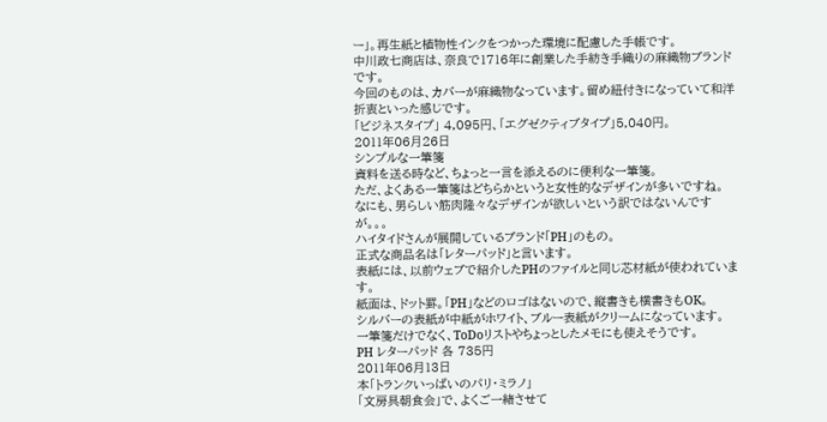ー」。再生紙と植物性インクをつかった環境に配慮した手帳です。
中川政七商店は、奈良で1716年に創業した手紡き手織りの麻織物ブランドです。
今回のものは、カバーが麻織物なっています。留め紐付きになっていて和洋折衷といった感じです。
「ビジネスタイプ」 4,095円、「エグゼクティブタイプ」5,040円。
2011年06月26日
シンプルな一筆箋
資料を送る時など、ちょっと一言を添えるのに便利な一筆箋。
ただ、よくある一筆箋はどちらかというと女性的なデザインが多いですね。
なにも、男らしい筋肉隆々なデザインが欲しいという訳ではないんですが。。。
ハイタイドさんが展開しているブランド「PH」のもの。
正式な商品名は「レターパッド」と言います。
表紙には、以前ウェブで紹介したPHのファイルと同じ芯材紙が使われています。
紙面は、ドット罫。「PH」などのロゴはないので、縦書きも横書きもOK。
シルバーの表紙が中紙がホワイト、ブルー表紙がクリームになっています。
一筆箋だけでなく、ToDoリストやちょっとしたメモにも使えそうです。
PH レターパッド 各 735円
2011年06月13日
本「トランクいっぱいのパリ・ミラノ」
「文房具朝食会」で、よくご一緒させて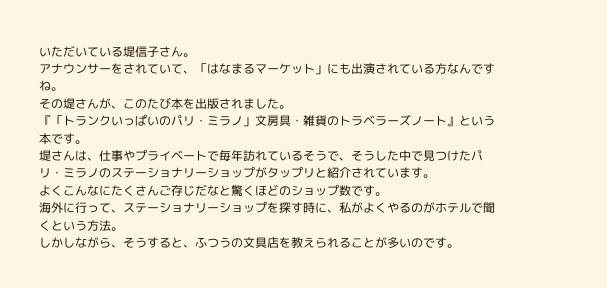いただいている堤信子さん。
アナウンサーをされていて、「はなまるマーケット」にも出演されている方なんですね。
その堤さんが、このたび本を出版されました。
『「トランクいっぱいのパリ・ミラノ」文房具・雑貨のトラベラーズノート』という本です。
堤さんは、仕事やプライベートで毎年訪れているそうで、そうした中で見つけたパリ・ミラノのステーショナリーショップがタップリと紹介されています。
よくこんなにたくさんご存じだなと驚くほどのショップ数です。
海外に行って、ステーショナリーショップを探す時に、私がよくやるのがホテルで聞くという方法。
しかしながら、そうすると、ふつうの文具店を教えられることが多いのです。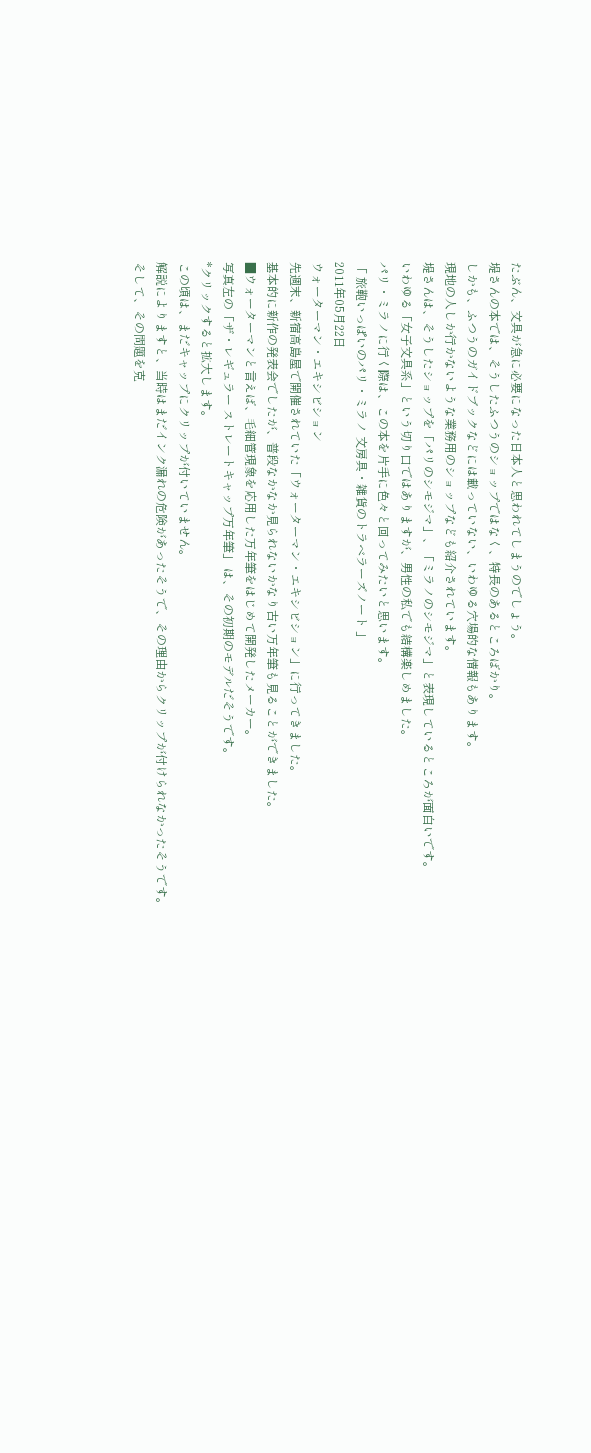たぶん、文具が急に必要になった日本人と思われてしまうのでしょう。
堤さんの本では、そうしたふつうのショップではなく、特長のあるところばかり。
しかも、ふつうのガイドブックなどには載っていない、いわゆる穴場的な情報もあります。
現地の人しか行かないような業務用のショップなども紹介されています。
堤さんは、そうしたショップを「パリのシモジマ」、「ミラノのシモジマ」と表現しているところが面白いです。
いわゆる「女子文具系」という切り口ではありますが、男性の私でも結構楽しめました。
パリ・ミラノに行く際は、この本を片手に色々と回ってみたいと思います。
「 旅鞄いっぱいのパリ・ミラノ 文房具・雑貨のトラベラーズノート 」
2011年05月22日
ウォーターマン・エキシビション
先週末、新宿高島屋で開催されていた「ウォーターマン・エキシビション」に行ってきました。
基本的に新作の発表会でしたが、普段なかなか見られないかなり古い万年筆も見ることができました。
■ウォーターマンと言えば、毛細管現象を応用した万年筆をはじめて開発したメーカー。
写真左の「ザ・レギュラー ストレートキャップ万年筆」 は、その初期のモデルだそうです。
*クリックすると拡大します。
この頃は、まだキャップにクリップが付いていません。
解説によりますと、当時はまだインク漏れの危険があったそうで、その理由からクリップが付けられなかったそうです。
そして、その問題を克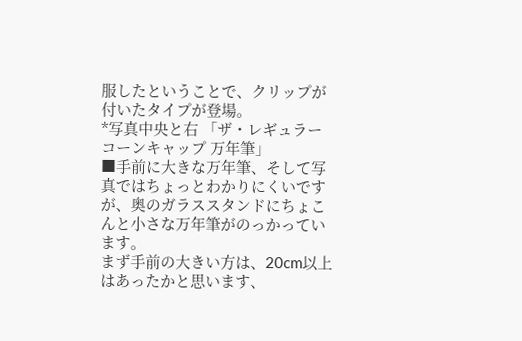服したということで、クリップが付いたタイプが登場。
*写真中央と右 「ザ・レギュラー コーンキャップ 万年筆」
■手前に大きな万年筆、そして写真ではちょっとわかりにくいですが、奥のガラススタンドにちょこんと小さな万年筆がのっかっています。
まず手前の大きい方は、20cm以上はあったかと思います、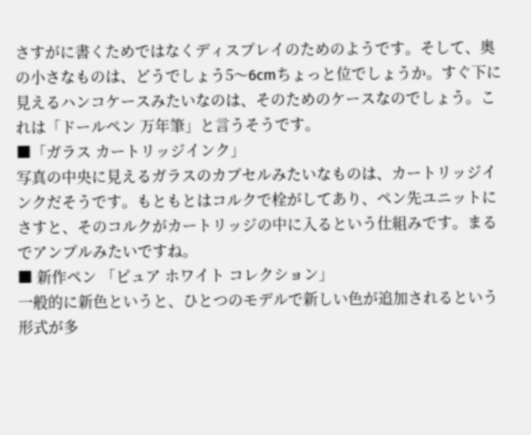さすがに書くためではなくディスプレイのためのようです。そして、奥の小さなものは、どうでしょう5〜6cmちょっと位でしょうか。すぐ下に見えるハンコケースみたいなのは、そのためのケースなのでしょう。これは「ドールペン 万年筆」と言うそうです。
■「ガラス カートリッジインク」
写真の中央に見えるガラスのカプセルみたいなものは、カートリッジインクだそうです。もともとはコルクで栓がしてあり、ペン先ユニットにさすと、そのコルクがカートリッジの中に入るという仕組みです。まるでアンプルみたいですね。
■ 新作ペン 「ピュア ホワイト コレクション」
一般的に新色というと、ひとつのモデルで新しい色が追加されるという形式が多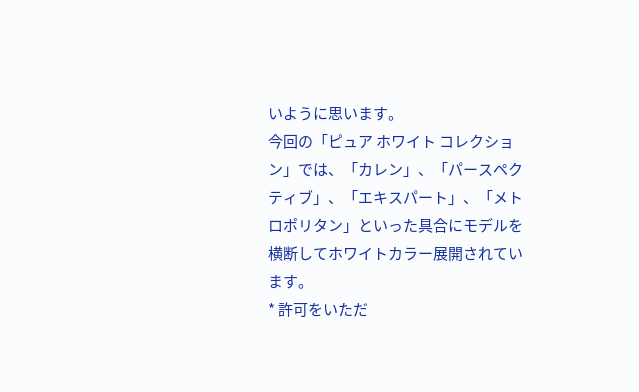いように思います。
今回の「ピュア ホワイト コレクション」では、「カレン」、「パースペクティブ」、「エキスパート」、「メトロポリタン」といった具合にモデルを横断してホワイトカラー展開されています。
* 許可をいただ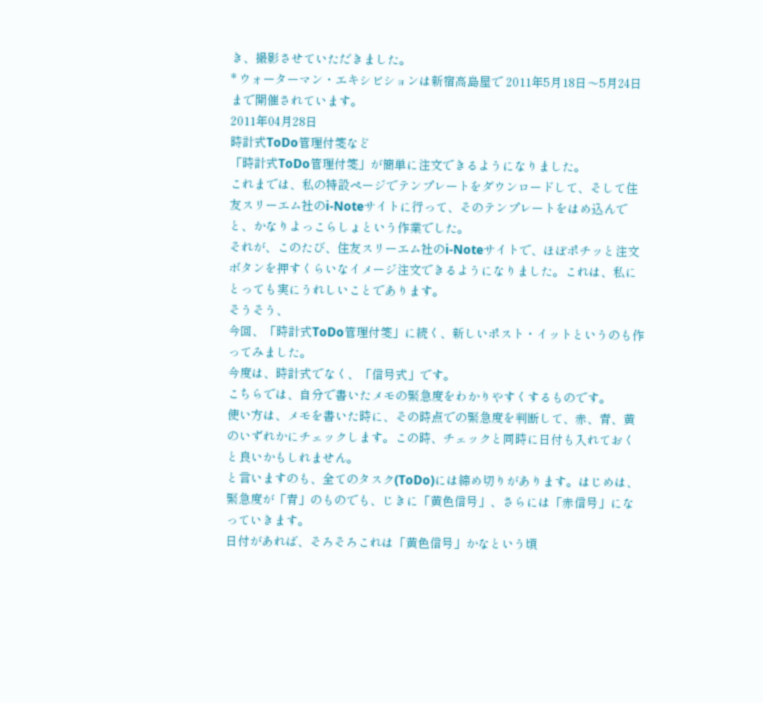き、撮影させていただきました。
* ウォーターマン・エキシビションは新宿高島屋で 2011年5月18日〜5月24日まで開催されています。
2011年04月28日
時計式ToDo管理付箋など
「時計式ToDo管理付箋」が簡単に注文できるようになりました。
これまでは、私の特設ページでテンプレートをダウンロードして、そして住友スリーエム社のi-Noteサイトに行って、そのテンプレートをはめ込んでと、かなりよっこらしょという作業でした。
それが、このたび、住友スリーエム社のi-Noteサイトで、ほぼポチッと注文ボタンを押すくらいなイメージ注文できるようになりました。これは、私にとっても実にうれしいことであります。
そうそう、
今回、「時計式ToDo管理付箋」に続く、新しいポスト・イットというのも作ってみました。
今度は、時計式でなく、「信号式」です。
こちらでは、自分で書いたメモの緊急度をわかりやすくするものです。
使い方は、メモを書いた時に、その時点での緊急度を判断して、赤、青、黄のいずれかにチェックします。この時、チェックと同時に日付も入れておくと良いかもしれません。
と言いますのも、全てのタスク(ToDo)には締め切りがあります。はじめは、緊急度が「青」のものでも、じきに「黄色信号」、さらには「赤信号」になっていきます。
日付があれば、そろそろこれは「黄色信号」かなという頃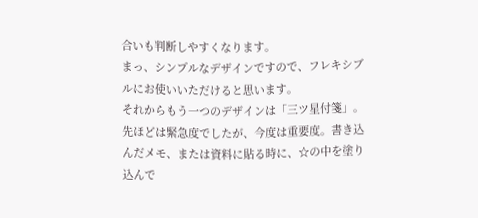合いも判断しやすくなります。
まっ、シンプルなデザインですので、フレキシブルにお使いいただけると思います。
それからもう一つのデザインは「三ツ星付箋」。
先ほどは緊急度でしたが、今度は重要度。書き込んだメモ、または資料に貼る時に、☆の中を塗り込んで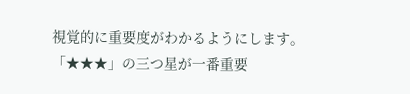視覚的に重要度がわかるようにします。「★★★」の三つ星が一番重要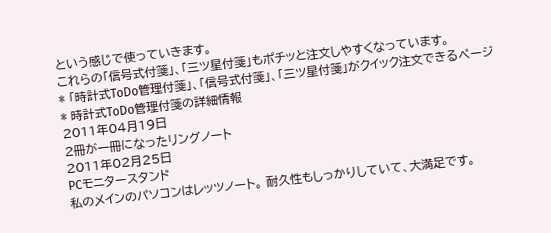という感じで使っていきます。
これらの「信号式付箋」、「三ツ星付箋」もポチッと注文しやすくなっています。
* 「時計式ToDo管理付箋」、「信号式付箋」、「三ツ星付箋」がクイック注文できるページ
* 時計式ToDo管理付箋の詳細情報
2011年04月19日
2冊が一冊になったリングノート
2011年02月25日
PCモニタースタンド
私のメインのパソコンはレッツノート。 耐久性もしっかりしていて、大満足です。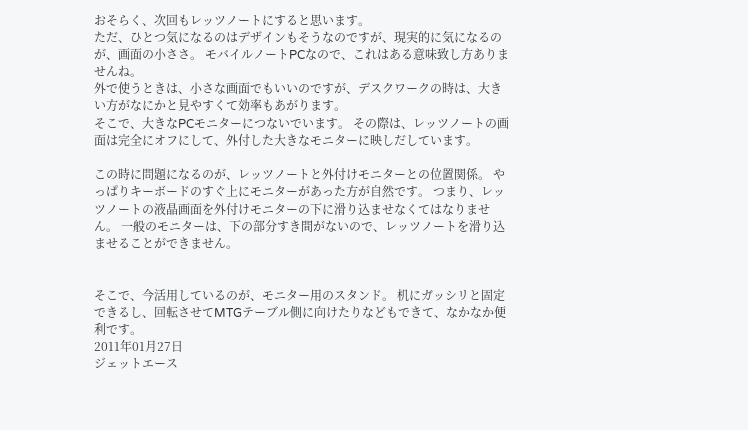おそらく、次回もレッツノートにすると思います。
ただ、ひとつ気になるのはデザインもそうなのですが、現実的に気になるのが、画面の小ささ。 モバイルノートPCなので、これはある意味致し方ありませんね。
外で使うときは、小さな画面でもいいのですが、デスクワークの時は、大きい方がなにかと見やすくて効率もあがります。
そこで、大きなPCモニターにつないでいます。 その際は、レッツノートの画面は完全にオフにして、外付した大きなモニターに映しだしています。

この時に問題になるのが、レッツノートと外付けモニターとの位置関係。 やっぱりキーボードのすぐ上にモニターがあった方が自然です。 つまり、レッツノートの液晶画面を外付けモニターの下に滑り込ませなくてはなりません。 一般のモニターは、下の部分すき間がないので、レッツノートを滑り込ませることができません。


そこで、今活用しているのが、モニター用のスタンド。 机にガッシリと固定できるし、回転させてMTGテーブル側に向けたりなどもできて、なかなか便利です。
2011年01月27日
ジェットエース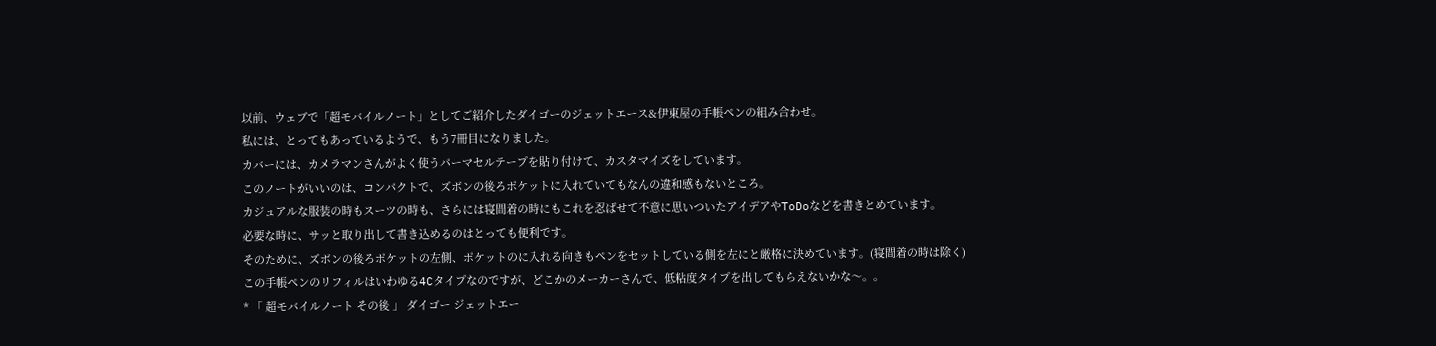以前、ウェブで「超モバイルノート」としてご紹介したダイゴーのジェットエース&伊東屋の手帳ペンの組み合わせ。
私には、とってもあっているようで、もう7冊目になりました。
カバーには、カメラマンさんがよく使うパーマセルテープを貼り付けて、カスタマイズをしています。
このノートがいいのは、コンパクトで、ズボンの後ろポケットに入れていてもなんの違和感もないところ。
カジュアルな服装の時もスーツの時も、さらには寝間着の時にもこれを忍ばせて不意に思いついたアイデアやToDoなどを書きとめています。
必要な時に、サッと取り出して書き込めるのはとっても便利です。
そのために、ズボンの後ろポケットの左側、ポケットのに入れる向きもペンをセットしている側を左にと厳格に決めています。(寝間着の時は除く)
この手帳ペンのリフィルはいわゆる4Cタイプなのですが、どこかのメーカーさんで、低粘度タイプを出してもらえないかな〜。。
* 「 超モバイルノート その後 」 ダイゴー ジェットエー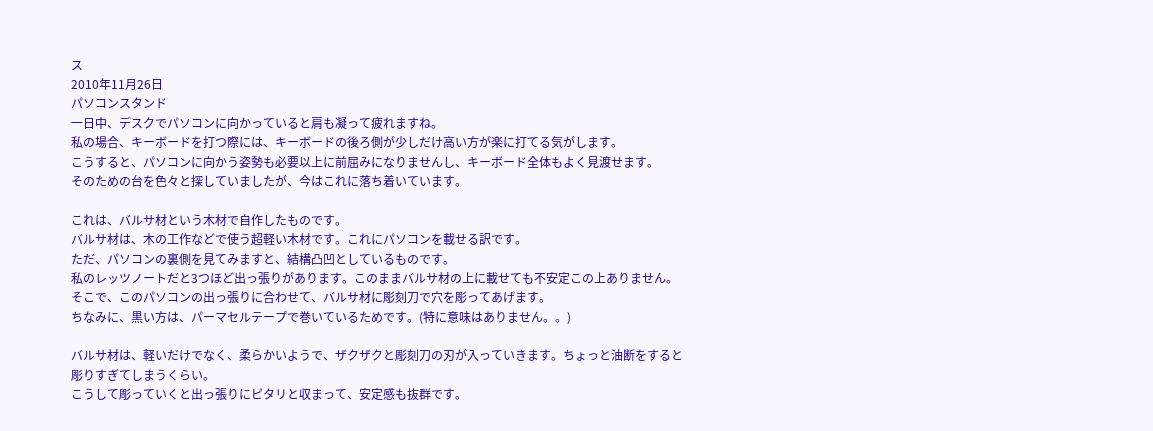ス
2010年11月26日
パソコンスタンド
一日中、デスクでパソコンに向かっていると肩も凝って疲れますね。
私の場合、キーボードを打つ際には、キーボードの後ろ側が少しだけ高い方が楽に打てる気がします。
こうすると、パソコンに向かう姿勢も必要以上に前屈みになりませんし、キーボード全体もよく見渡せます。
そのための台を色々と探していましたが、今はこれに落ち着いています。

これは、バルサ材という木材で自作したものです。
バルサ材は、木の工作などで使う超軽い木材です。これにパソコンを載せる訳です。
ただ、パソコンの裏側を見てみますと、結構凸凹としているものです。
私のレッツノートだと3つほど出っ張りがあります。このままバルサ材の上に載せても不安定この上ありません。
そこで、このパソコンの出っ張りに合わせて、バルサ材に彫刻刀で穴を彫ってあげます。
ちなみに、黒い方は、パーマセルテープで巻いているためです。(特に意味はありません。。)

バルサ材は、軽いだけでなく、柔らかいようで、ザクザクと彫刻刀の刃が入っていきます。ちょっと油断をすると彫りすぎてしまうくらい。
こうして彫っていくと出っ張りにピタリと収まって、安定感も抜群です。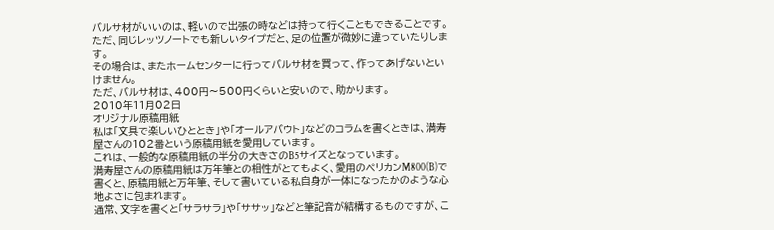バルサ材がいいのは、軽いので出張の時などは持って行くこともできることです。
ただ、同じレッツノートでも新しいタイプだと、足の位置が微妙に違っていたりします。
その場合は、またホームセンターに行ってバルサ材を買って、作ってあげないといけません。
ただ、バルサ材は、400円〜500円くらいと安いので、助かります。
2010年11月02日
オリジナル原稿用紙
私は「文具で楽しいひととき」や「オールアバウト」などのコラムを書くときは、満寿屋さんの102番という原稿用紙を愛用しています。
これは、一般的な原稿用紙の半分の大きさのB5サイズとなっています。
満寿屋さんの原稿用紙は万年筆との相性がとてもよく、愛用のペリカンM800(B)で書くと、原稿用紙と万年筆、そして書いている私自身が一体になったかのような心地よさに包まれます。
通常、文字を書くと「サラサラ」や「ササッ」などと筆記音が結構するものですが、こ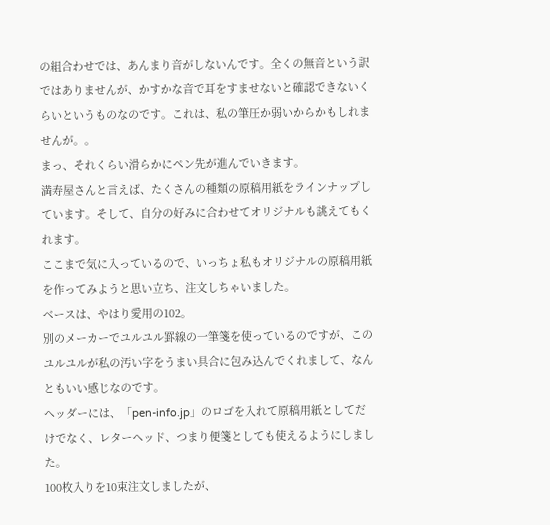の組合わせでは、あんまり音がしないんです。全くの無音という訳ではありませんが、かすかな音で耳をすませないと確認できないくらいというものなのです。これは、私の筆圧か弱いからかもしれませんが。。
まっ、それくらい滑らかにペン先が進んでいきます。
満寿屋さんと言えば、たくさんの種類の原稿用紙をラインナップしています。そして、自分の好みに合わせてオリジナルも誂えてもくれます。
ここまで気に入っているので、いっちょ私もオリジナルの原稿用紙を作ってみようと思い立ち、注文しちゃいました。
ベースは、やはり愛用の102。
別のメーカーでユルユル罫線の一筆箋を使っているのですが、このユルユルが私の汚い字をうまい具合に包み込んでくれまして、なんともいい感じなのです。
ヘッダーには、「pen-info.jp」のロゴを入れて原稿用紙としてだけでなく、レターヘッド、つまり便箋としても使えるようにしました。
100枚入りを10束注文しましたが、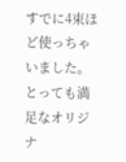すでに4束ほど使っちゃいました。
とっても満足なオリジナ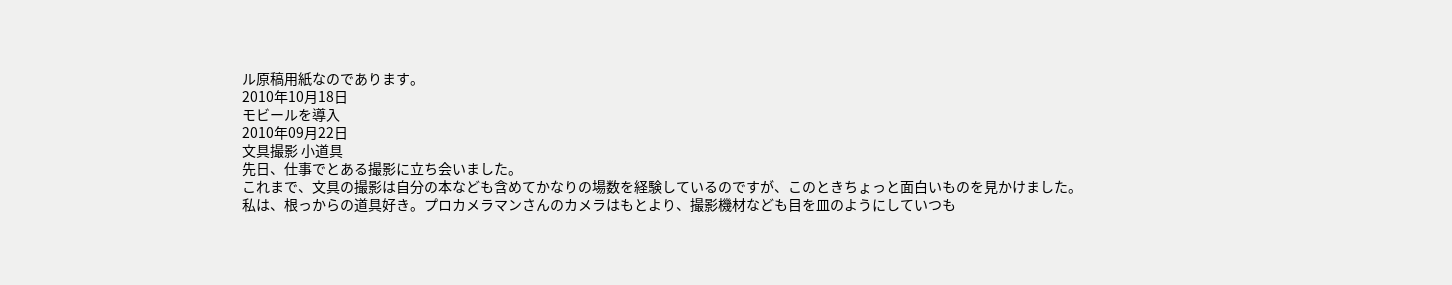ル原稿用紙なのであります。
2010年10月18日
モビールを導入
2010年09月22日
文具撮影 小道具
先日、仕事でとある撮影に立ち会いました。
これまで、文具の撮影は自分の本なども含めてかなりの場数を経験しているのですが、このときちょっと面白いものを見かけました。
私は、根っからの道具好き。プロカメラマンさんのカメラはもとより、撮影機材なども目を皿のようにしていつも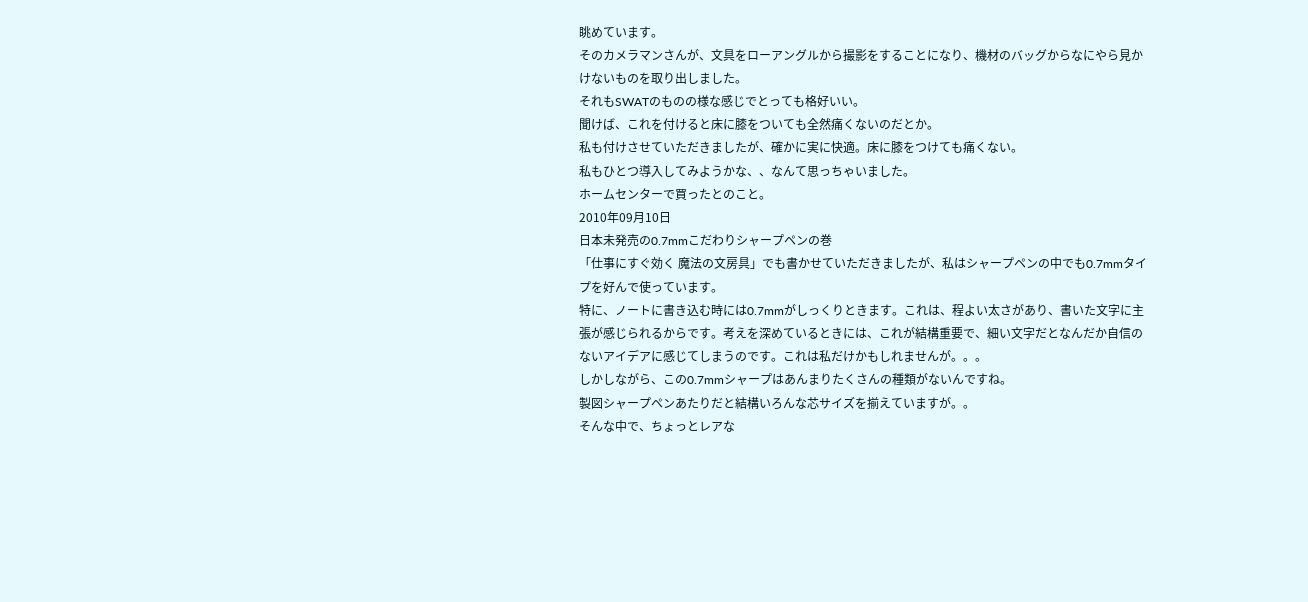眺めています。
そのカメラマンさんが、文具をローアングルから撮影をすることになり、機材のバッグからなにやら見かけないものを取り出しました。
それもSWATのものの様な感じでとっても格好いい。
聞けば、これを付けると床に膝をついても全然痛くないのだとか。
私も付けさせていただきましたが、確かに実に快適。床に膝をつけても痛くない。
私もひとつ導入してみようかな、、なんて思っちゃいました。
ホームセンターで買ったとのこと。
2010年09月10日
日本未発売の0.7mmこだわりシャープペンの巻
「仕事にすぐ効く 魔法の文房具」でも書かせていただきましたが、私はシャープペンの中でも0.7mmタイプを好んで使っています。
特に、ノートに書き込む時には0.7mmがしっくりときます。これは、程よい太さがあり、書いた文字に主張が感じられるからです。考えを深めているときには、これが結構重要で、細い文字だとなんだか自信のないアイデアに感じてしまうのです。これは私だけかもしれませんが。。。
しかしながら、この0.7mmシャープはあんまりたくさんの種類がないんですね。
製図シャープペンあたりだと結構いろんな芯サイズを揃えていますが。。
そんな中で、ちょっとレアな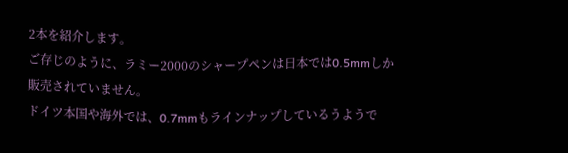2本を紹介します。
ご存じのように、ラミー2000のシャープペンは日本では0.5mmしか販売されていません。
ドイツ本国や海外では、0.7mmもラインナップしているうようで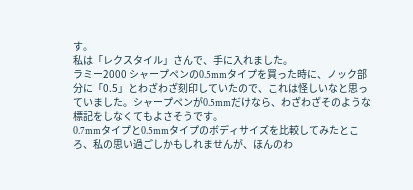す。
私は「レクスタイル」さんで、手に入れました。
ラミー2000 シャープペンの0.5mmタイプを買った時に、ノック部分に「0.5」とわざわざ刻印していたので、これは怪しいなと思っていました。シャープペンが0.5mmだけなら、わざわざそのような標記をしなくてもよさそうです。
0.7mmタイプと0.5mmタイプのボディサイズを比較してみたところ、私の思い過ごしかもしれませんが、ほんのわ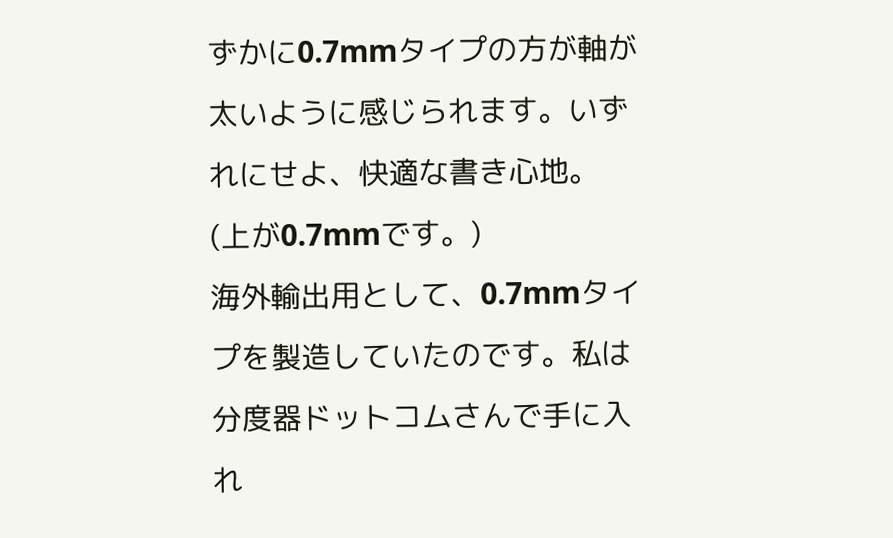ずかに0.7mmタイプの方が軸が太いように感じられます。いずれにせよ、快適な書き心地。
(上が0.7mmです。)
海外輸出用として、0.7mmタイプを製造していたのです。私は分度器ドットコムさんで手に入れ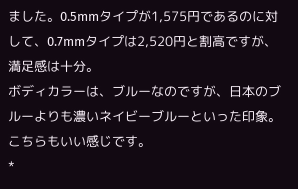ました。0.5mmタイプが1,575円であるのに対して、0.7mmタイプは2,520円と割高ですが、満足感は十分。
ボディカラーは、ブルーなのですが、日本のブルーよりも濃いネイビーブルーといった印象。
こちらもいい感じです。
*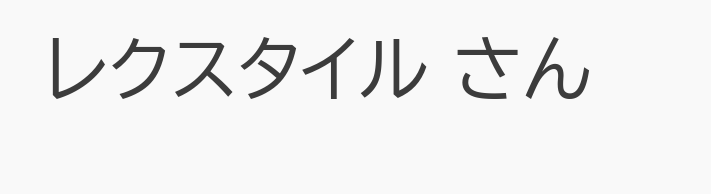レクスタイル さん